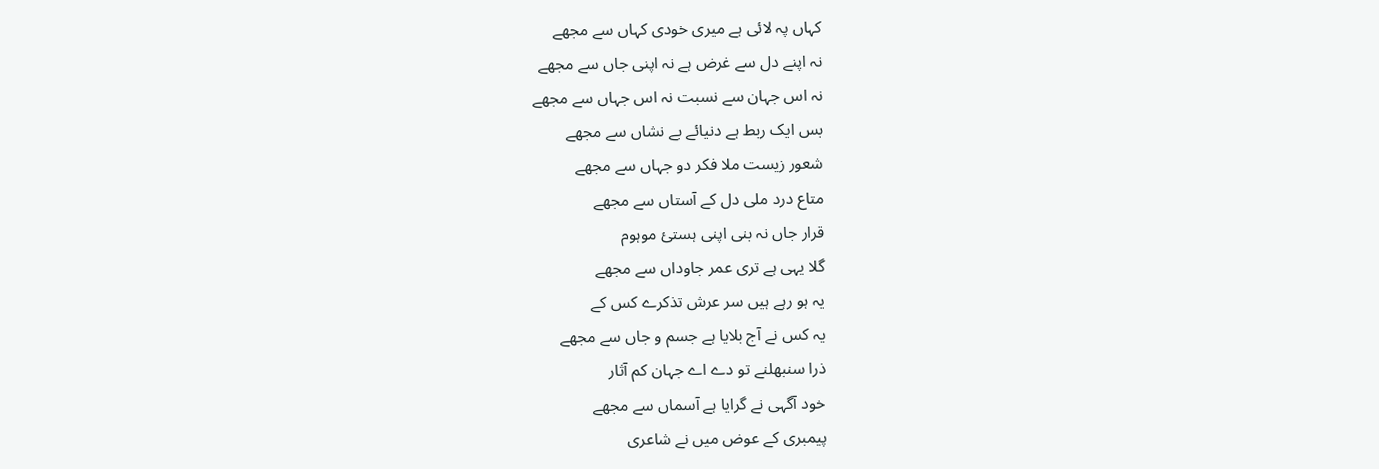کہاں پہ لائی ہے میری خودی کہاں سے مجھے
نہ اپنے دل سے غرض ہے نہ اپنی جاں سے مجھے
نہ اس جہان سے نسبت نہ اس جہاں سے مجھے
بس ایک ربط ہے دنیائے بے نشاں سے مجھے
شعور زیست ملا فکر دو جہاں سے مجھے
متاع درد ملی دل کے آستاں سے مجھے
قرار جاں نہ بنی اپنی ہستئ موہوم
گلا یہی ہے تری عمر جاوداں سے مجھے
یہ ہو رہے ہیں سر عرش تذکرے کس کے
یہ کس نے آج بلایا ہے جسم و جاں سے مجھے
ذرا سنبھلنے تو دے اے جہان کم آثار
خود آگہی نے گرایا ہے آسماں سے مجھے
پیمبری کے عوض میں نے شاعری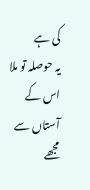کی ہے
یہ حوصلہ تو ملا اس کے آستاں سے مجھے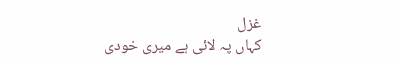غزل
کہاں پہ لائی ہے میری خودی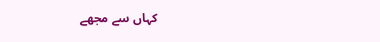کہاں سے مجھے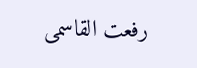رفعت القاسمی